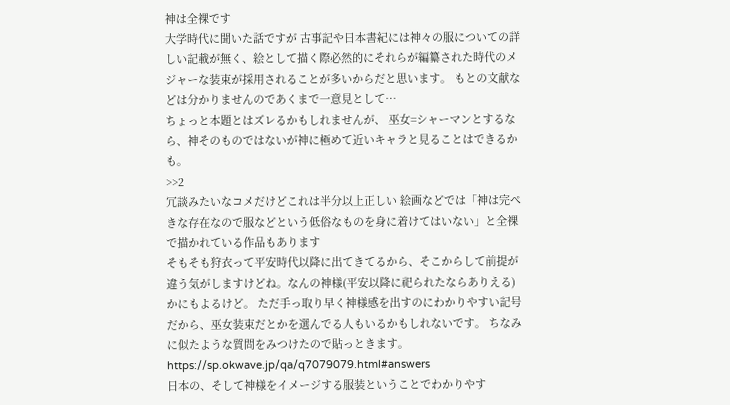神は全裸です
大学時代に聞いた話ですが 古事記や日本書紀には神々の服についての詳しい記載が無く、絵として描く際必然的にそれらが編纂された時代のメジャーな装束が採用されることが多いからだと思います。 もとの文献などは分かりませんのであくまで一意見として…
ちょっと本題とはズレるかもしれませんが、 巫女=シャーマンとするなら、神そのものではないが神に極めて近いキャラと見ることはできるかも。
>>2
冗談みたいなコメだけどこれは半分以上正しい 絵画などでは「神は完ぺきな存在なので服などという低俗なものを身に着けてはいない」と全裸で描かれている作品もあります
そもそも狩衣って平安時代以降に出てきてるから、そこからして前提が違う気がしますけどね。なんの神様(平安以降に祀られたならありえる)かにもよるけど。 ただ手っ取り早く神様感を出すのにわかりやすい記号だから、巫女装束だとかを選んでる人もいるかもしれないです。 ちなみに似たような質問をみつけたので貼っときます。 https://sp.okwave.jp/qa/q7079079.html#answers
日本の、そして神様をイメージする服装ということでわかりやす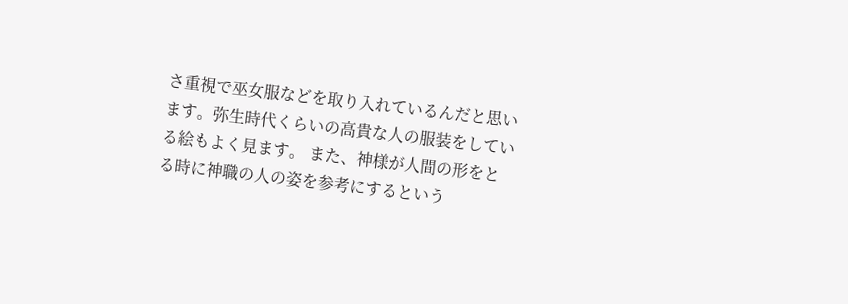さ重視で巫女服などを取り入れているんだと思います。弥生時代くらいの高貴な人の服装をしている絵もよく見ます。 また、神様が人間の形をとる時に神職の人の姿を参考にするという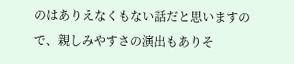のはありえなくもない話だと思いますので、親しみやすさの演出もありそ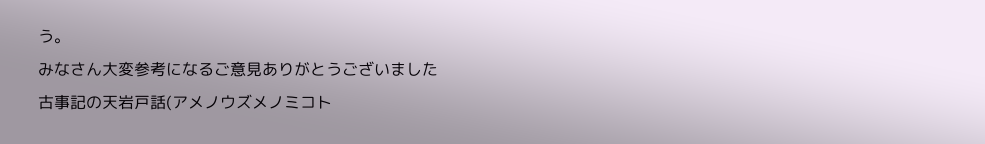う。
みなさん大変参考になるご意見ありがとうございました
古事記の天岩戸話(アメノウズメノミコト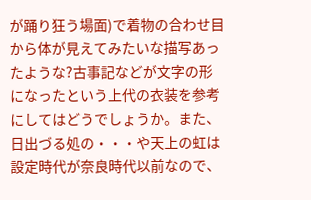が踊り狂う場面)で着物の合わせ目から体が見えてみたいな描写あったような?古事記などが文字の形になったという上代の衣装を参考にしてはどうでしょうか。また、日出づる処の・・・や天上の虹は設定時代が奈良時代以前なので、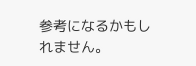参考になるかもしれません。